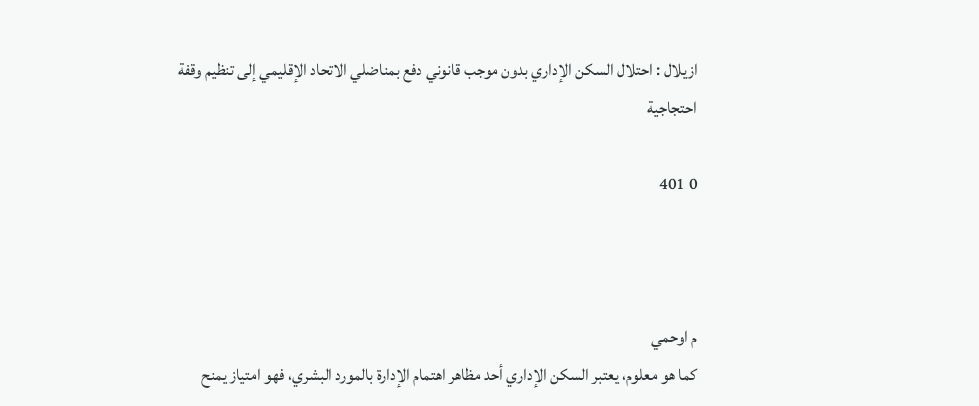ازيلال : احتلال السكن الإداري بدون موجب قانوني دفع بمناضلي الاتحاد الإقليمي إلى تنظيم وقفة احتجاجية

0 401



م اوحمي
كما هو معلوم، يعتبر السكن الإداري أحد مظاهر اهتمام الإدارة بالمورد البشري، فهو امتياز يمنح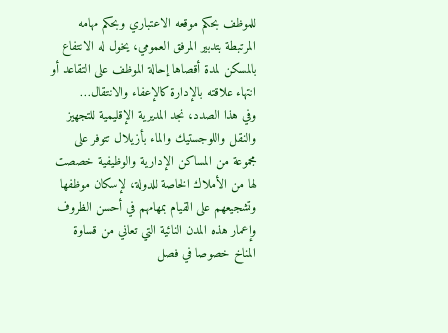للموظف بحكم موقعه الاعتباري وبحكم مهامه المرتبطة بتدبير المرفق العمومي، يخول له الانتفاع بالمسكن لمدة أقصاها إحالة الموظف على التقاعد أو انتهاء علاقته بالإدارة كالإعفاء والانتقال…
وفي هذا الصدد، نجد المديرية الإقليمية للتجهيز والنقل واللوجستيك والماء بأزيلال تتوفر على مجموعة من المساكن الإدارية والوظيفية خصصت لها من الأملاك الخاصة للدولة، لإسكان موظفها وتشجيعهم على القيام بمهامهم في أحسن الظروف وإعمار هذه المدن النائية التي تعاني من قساوة المناخ خصوصا في فصل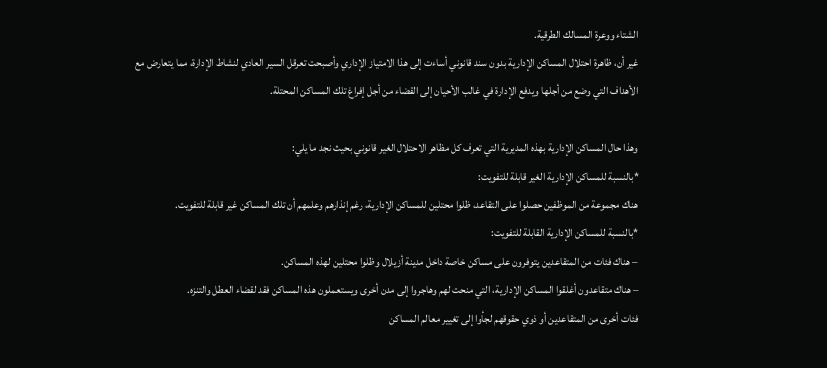الشتاء ووعرة المسالك الطرقية.
غير أن، ظاهرة احتلال المساكن الإدارية بدون سند قانوني أساءت إلى هذا الامتياز الإداري وأصبحت تعرقل السير العادي لنشاط الإدارة، مما يتعارض مع الأهداف التي وضع من أجلها ويدفع الإدارة في غالب الأحيان إلى القضاء من أجل إفراغ تلك المساكن المحتلة.

وهذا حال المساكن الإدارية بهذه المديرية التي تعرف كل مظاهر الاحتلال الغير قانوني بحيث نجد ما يلي:
*بالنسبة للمساكن الإدارية الغير قابلة للتفويت:
هناك مجموعة من الموظفين حصلوا على التقاعد، ظلوا محتلين للمساكن الإدارية، رغم إنذارهم وعلمهم أن تلك المساكن غير قابلة للتفويت.
*بالنسبة للمساكن الإدارية القابلة للتفويت:
– هناك فئات من المتقاعدين يتوفرون على مساكن خاصة داخل مدينة أزيلال وظلوا محتلين لهذه المساكن.
– هناك متقاعدون أغلقوا المساكن الإدارية، التي منحت لهم وهاجروا إلى مدن أخرى ويستعملون هذه المساكن فقد لقضاء العطل والتنزه.
فئات أخرى من المتقاعدين أو ذوي حقوقهم لجأوا إلى تغيير معالم المساكن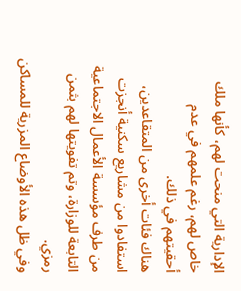الإدارية التي منحت لهم، كأنها ملك خاص لهم، رغم علمهم في عدم أحقيتهم في ذلك.
هناك فئات أخرى من المتقاعدين، استفادوا من مشاريع سكنية أنجزت من طرف مؤسسة الأعمال الاجتماعية التابعة للوزارة، وتم تفويتها لهم بثمن رمزي.
وفي ظل هذه الأوضاع المزرية للمساكن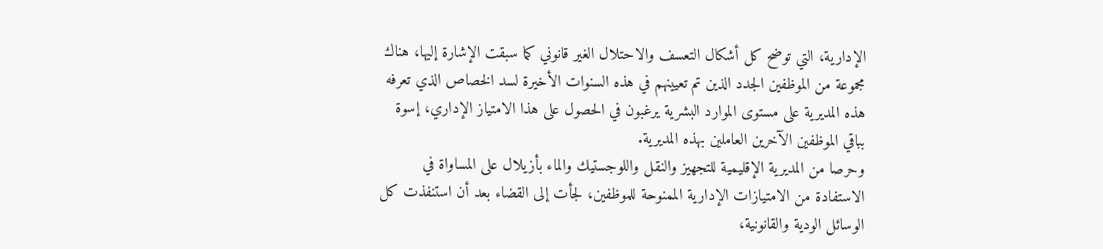الإدارية، التي توضح كل أشكال التعسف والاحتلال الغير قانوني كما سبقت الإشارة إليها، هناك مجموعة من الموظفين الجدد الذين تم تعيينهم في هذه السنوات الأخيرة لسد الخصاص الذي تعرفه هذه المديرية على مستوى الموارد البشرية يرغبون في الحصول على هذا الامتياز الإداري، إسوة بباقي الموظفين الآخرين العاملين بهذه المديرية.
وحرصا من المديرية الإقليمية للتجهيز والنقل واللوجستيك والماء بأزيلال على المساواة في الاستفادة من الامتيازات الإدارية الممنوحة للموظفين، لجأت إلى القضاء بعد أن استنفذت كل الوسائل الودية والقانونية،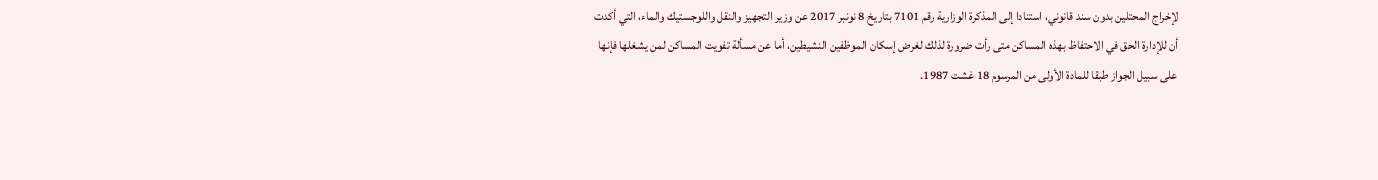لإخراج المحتلين بدون سند قانوني، استنادا إلى المذكرة الوزارية رقم 7101 بتاريخ 8 نونبر 2017 عن وزير التجهيز والنقل واللوجستيك والماء، التي أكدت أن للإدارة الحق في الاحتفاظ بهذه المساكن متى رأت ضرورة لذلك لغرض إسكان الموظفين النشيطين، أما عن مسألة تفويت المساكن لمن يشغلها فإنها على سبيل الجواز طبقا للمادة الأولى من المرسوم 18 غشت 1987.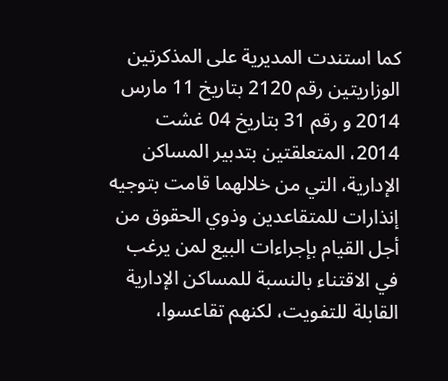كما استندت المديرية على المذكرتين الوزاريتين رقم 2120 بتاريخ 11 مارس 2014 و رقم 31 بتاريخ 04 غشت 2014، المتعلقتين بتدبير المساكن الإدارية، التي من خلالهما قامت بتوجيه إنذارات للمتقاعدين وذوي الحقوق من أجل القيام بإجراءات البيع لمن يرغب في الاقتناء بالنسبة للمساكن الإدارية القابلة للتفويت، لكنهم تقاعسوا،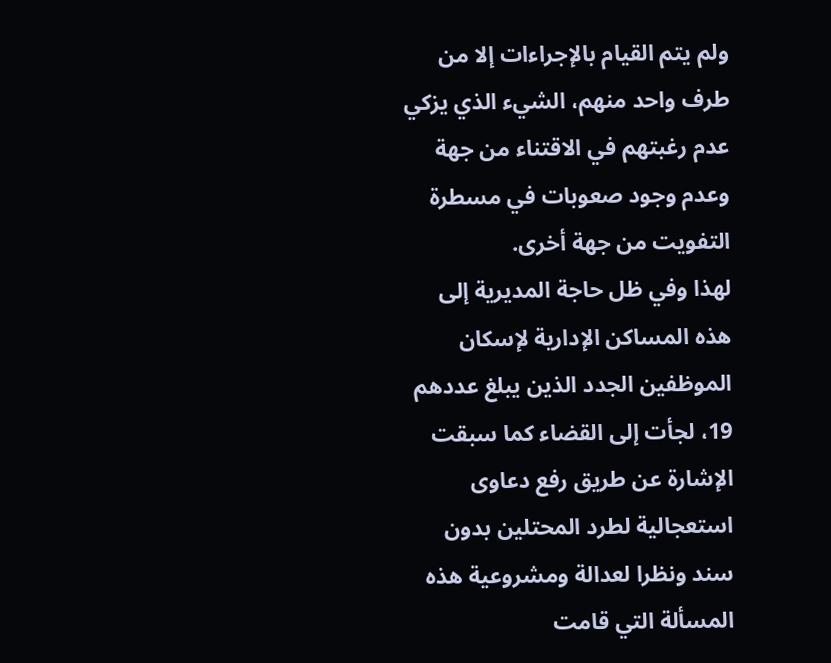ولم يتم القيام بالإجراءات إلا من طرف واحد منهم، الشيء الذي يزكي عدم رغبتهم في الاقتناء من جهة وعدم وجود صعوبات في مسطرة التفويت من جهة أخرى.
لهذا وفي ظل حاجة المديرية إلى هذه المساكن الإدارية لإسكان الموظفين الجدد الذين يبلغ عددهم 19، لجأت إلى القضاء كما سبقت الإشارة عن طريق رفع دعاوى استعجالية لطرد المحتلين بدون سند ونظرا لعدالة ومشروعية هذه المسألة التي قامت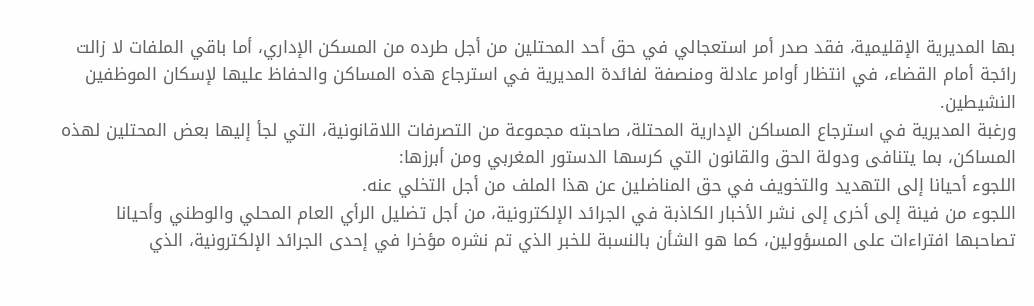بها المديرية الإقليمية، فقد صدر أمر استعجالي في حق أحد المحتلين من أجل طرده من المسكن الإداري، أما باقي الملفات لا زالت رائجة أمام القضاء، في انتظار أوامر عادلة ومنصفة لفائدة المديرية في استرجاع هذه المساكن والحفاظ عليها لإسكان الموظفين النشيطين.
ورغبة المديرية في استرجاع المساكن الإدارية المحتلة، صاحبته مجموعة من التصرفات اللاقانونية، التي لجأ إليها بعض المحتلين لهذه المساكن، بما يتنافى ودولة الحق والقانون التي كرسها الدستور المغربي ومن أبرزها:
اللجوء أحيانا إلى التهديد والتخويف في حق المناضلين عن هذا الملف من أجل التخلي عنه.
اللجوء من فينة إلى أخرى إلى نشر الأخبار الكاذبة في الجرائد الإلكترونية، من أجل تضليل الرأي العام المحلي والوطني وأحيانا تصاحبها افتراءات على المسؤولين، كما هو الشأن بالنسبة للخبر الذي تم نشره مؤخرا في إحدى الجرائد الإلكترونية، الذي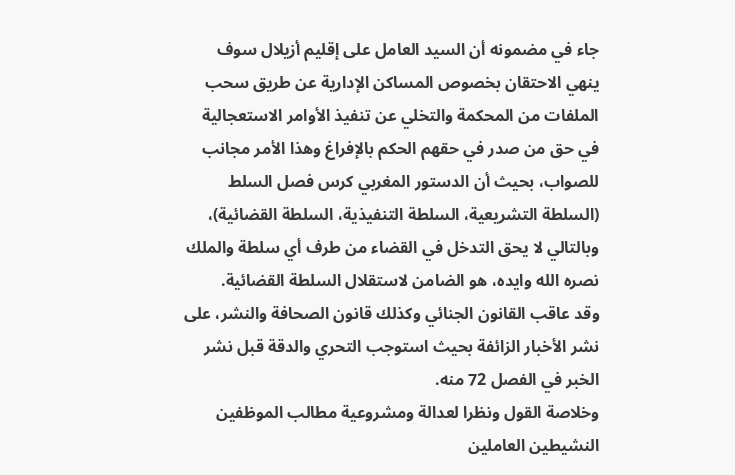جاء في مضمونه أن السيد العامل على إقليم أزيلال سوف ينهي الاحتقان بخصوص المساكن الإدارية عن طريق سحب الملفات من المحكمة والتخلي عن تنفيذ الأوامر الاستعجالية في حق من صدر في حقهم الحكم بالإفراغ وهذا الأمر مجانب للصواب، بحيث أن الدستور المغربي كرس فصل السلط (السلطة التشريعية، السلطة التنفيذية، السلطة القضائية)، وبالتالي لا يحق التدخل في القضاء من طرف أي سلطة والملك نصره الله وايده، هو الضامن لاستقلال السلطة القضائية.
وقد عاقب القانون الجنائي وكذلك قانون الصحافة والنشر، على نشر الأخبار الزائفة بحيث استوجب التحري والدقة قبل نشر الخبر في الفصل 72 منه.
وخلاصة القول ونظرا لعدالة ومشروعية مطالب الموظفين النشيطين العاملين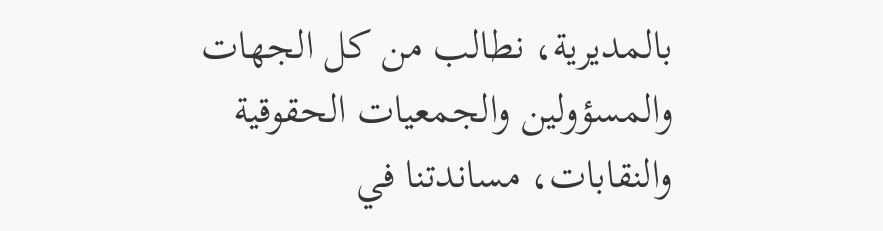بالمديرية، نطالب من كل الجهات والمسؤولين والجمعيات الحقوقية والنقابات، مساندتنا في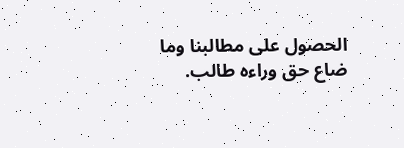الحصول على مطالبنا وما ضاع حق وراءه طالب.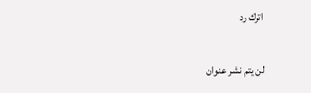اترك رد

لن يتم نشر عنوان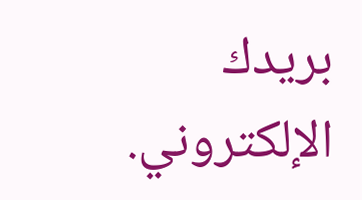بريدك الإلكتروني.